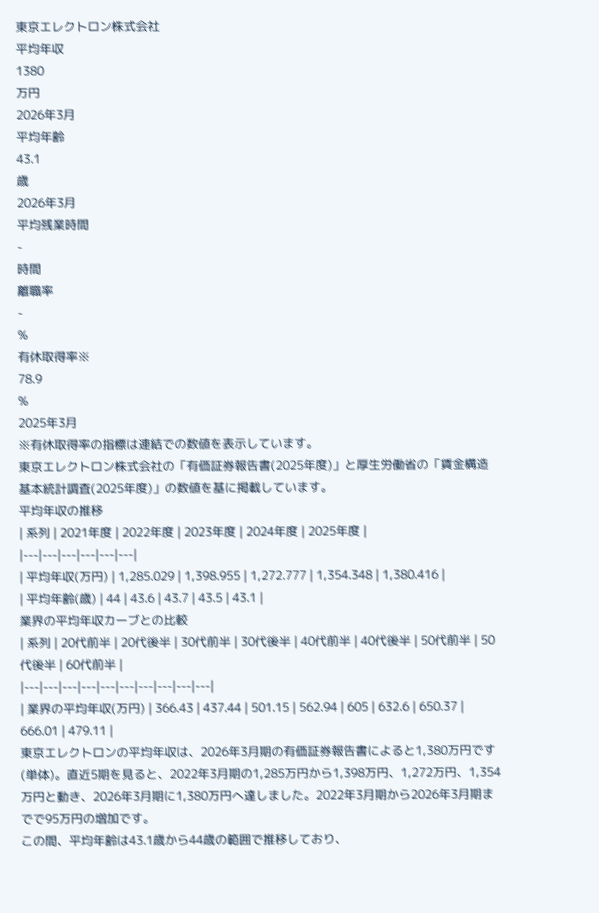東京エレクトロン株式会社
平均年収
1380
万円
2026年3月
平均年齢
43.1
歳
2026年3月
平均残業時間
-
時間
離職率
-
%
有休取得率※
78.9
%
2025年3月
※有休取得率の指標は連結での数値を表示しています。
東京エレクトロン株式会社の「有価証券報告書(2025年度)」と厚生労働省の「賃金構造基本統計調査(2025年度)」の数値を基に掲載しています。
平均年収の推移
| 系列 | 2021年度 | 2022年度 | 2023年度 | 2024年度 | 2025年度 |
|---|---|---|---|---|---|
| 平均年収(万円) | 1,285.029 | 1,398.955 | 1,272.777 | 1,354.348 | 1,380.416 |
| 平均年齢(歳) | 44 | 43.6 | 43.7 | 43.5 | 43.1 |
業界の平均年収カーブとの比較
| 系列 | 20代前半 | 20代後半 | 30代前半 | 30代後半 | 40代前半 | 40代後半 | 50代前半 | 50代後半 | 60代前半 |
|---|---|---|---|---|---|---|---|---|---|
| 業界の平均年収(万円) | 366.43 | 437.44 | 501.15 | 562.94 | 605 | 632.6 | 650.37 | 666.01 | 479.11 |
東京エレクトロンの平均年収は、2026年3月期の有価証券報告書によると1,380万円です(単体)。直近5期を見ると、2022年3月期の1,285万円から1,398万円、1,272万円、1,354万円と動き、2026年3月期に1,380万円へ達しました。2022年3月期から2026年3月期までで95万円の増加です。
この間、平均年齢は43.1歳から44歳の範囲で推移しており、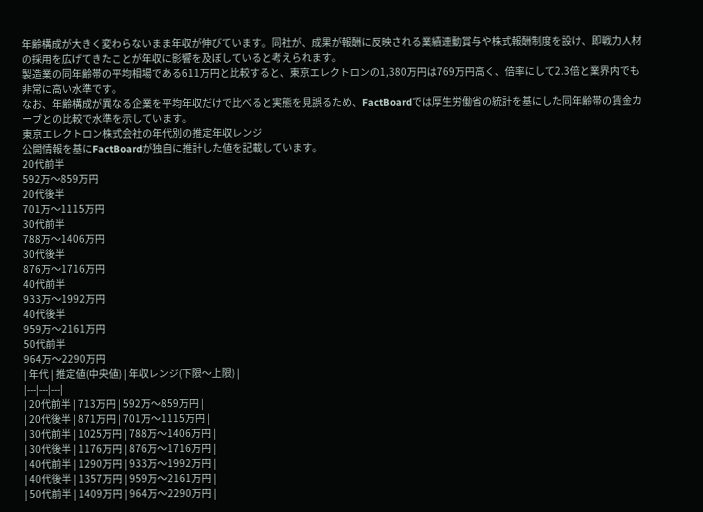年齢構成が大きく変わらないまま年収が伸びています。同社が、成果が報酬に反映される業績連動賞与や株式報酬制度を設け、即戦力人材の採用を広げてきたことが年収に影響を及ぼしていると考えられます。
製造業の同年齢帯の平均相場である611万円と比較すると、東京エレクトロンの1,380万円は769万円高く、倍率にして2.3倍と業界内でも非常に高い水準です。
なお、年齢構成が異なる企業を平均年収だけで比べると実態を見誤るため、FactBoardでは厚生労働省の統計を基にした同年齢帯の賃金カーブとの比較で水準を示しています。
東京エレクトロン株式会社の年代別の推定年収レンジ
公開情報を基にFactBoardが独自に推計した値を記載しています。
20代前半
592万〜859万円
20代後半
701万〜1115万円
30代前半
788万〜1406万円
30代後半
876万〜1716万円
40代前半
933万〜1992万円
40代後半
959万〜2161万円
50代前半
964万〜2290万円
| 年代 | 推定値(中央値) | 年収レンジ(下限〜上限) |
|---|---|---|
| 20代前半 | 713万円 | 592万〜859万円 |
| 20代後半 | 871万円 | 701万〜1115万円 |
| 30代前半 | 1025万円 | 788万〜1406万円 |
| 30代後半 | 1176万円 | 876万〜1716万円 |
| 40代前半 | 1290万円 | 933万〜1992万円 |
| 40代後半 | 1357万円 | 959万〜2161万円 |
| 50代前半 | 1409万円 | 964万〜2290万円 |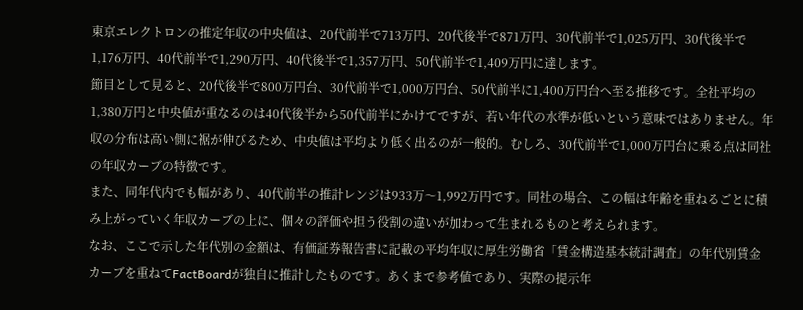東京エレクトロンの推定年収の中央値は、20代前半で713万円、20代後半で871万円、30代前半で1,025万円、30代後半で1,176万円、40代前半で1,290万円、40代後半で1,357万円、50代前半で1,409万円に達します。
節目として見ると、20代後半で800万円台、30代前半で1,000万円台、50代前半に1,400万円台へ至る推移です。全社平均の1,380万円と中央値が重なるのは40代後半から50代前半にかけてですが、若い年代の水準が低いという意味ではありません。年収の分布は高い側に裾が伸びるため、中央値は平均より低く出るのが一般的。むしろ、30代前半で1,000万円台に乗る点は同社の年収カーブの特徴です。
また、同年代内でも幅があり、40代前半の推計レンジは933万〜1,992万円です。同社の場合、この幅は年齢を重ねるごとに積み上がっていく年収カーブの上に、個々の評価や担う役割の違いが加わって生まれるものと考えられます。
なお、ここで示した年代別の金額は、有価証券報告書に記載の平均年収に厚生労働省「賃金構造基本統計調査」の年代別賃金カーブを重ねてFactBoardが独自に推計したものです。あくまで参考値であり、実際の提示年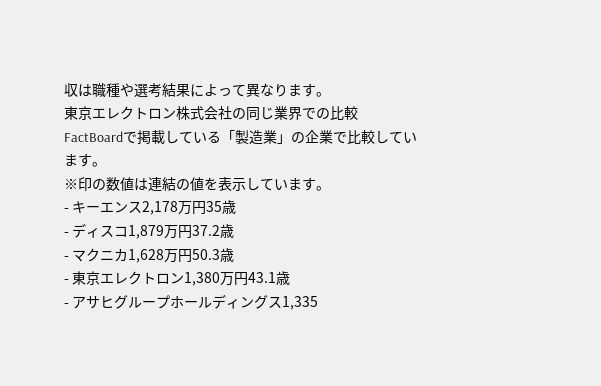収は職種や選考結果によって異なります。
東京エレクトロン株式会社の同じ業界での比較
FactBoardで掲載している「製造業」の企業で比較しています。
※印の数値は連結の値を表示しています。
- キーエンス2,178万円35歳
- ディスコ1,879万円37.2歳
- マクニカ1,628万円50.3歳
- 東京エレクトロン1,380万円43.1歳
- アサヒグループホールディングス1,335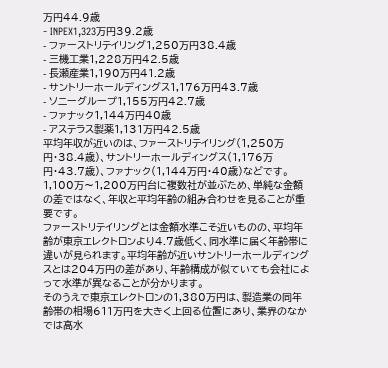万円44.9歳
- INPEX1,323万円39.2歳
- ファーストリテイリング1,250万円38.4歳
- 三機工業1,228万円42.5歳
- 長瀬産業1,190万円41.2歳
- サントリーホールディングス1,176万円43.7歳
- ソニーグループ1,155万円42.7歳
- ファナック1,144万円40歳
- アステラス製薬1,131万円42.5歳
平均年収が近いのは、ファーストリテイリング(1,250万円・38.4歳)、サントリーホールディングス(1,176万円・43.7歳)、ファナック(1,144万円・40歳)などです。1,100万〜1,200万円台に複数社が並ぶため、単純な金額の差ではなく、年収と平均年齢の組み合わせを見ることが重要です。
ファーストリテイリングとは金額水準こそ近いものの、平均年齢が東京エレクトロンより4.7歳低く、同水準に届く年齢帯に違いが見られます。平均年齢が近いサントリーホールディングスとは204万円の差があり、年齢構成が似ていても会社によって水準が異なることが分かります。
そのうえで東京エレクトロンの1,380万円は、製造業の同年齢帯の相場611万円を大きく上回る位置にあり、業界のなかでは高水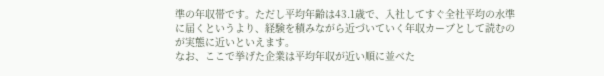準の年収帯です。ただし平均年齢は43.1歳で、入社してすぐ全社平均の水準に届くというより、経験を積みながら近づいていく年収カーブとして読むのが実態に近いといえます。
なお、ここで挙げた企業は平均年収が近い順に並べた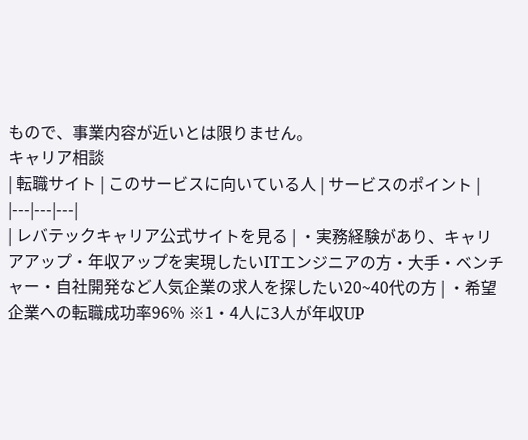もので、事業内容が近いとは限りません。
キャリア相談
| 転職サイト | このサービスに向いている人 | サービスのポイント |
|---|---|---|
| レバテックキャリア公式サイトを見る | ・実務経験があり、キャリアアップ・年収アップを実現したいITエンジニアの方・大手・ベンチャー・自社開発など人気企業の求人を探したい20~40代の方 | ・希望企業への転職成功率96% ※1・4人に3人が年収UP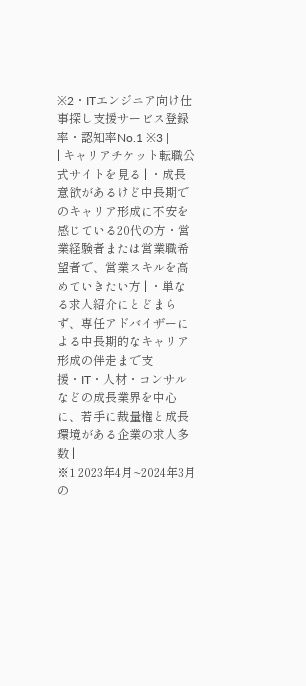※2・ITエンジニア向け仕事探し支援サービス登録率・認知率No.1 ※3 |
| キャリアチケット転職公式サイトを見る | ・成長意欲があるけど中長期でのキャリア形成に不安を感じている20代の方・営業経験者または営業職希望者で、営業スキルを高めていきたい方 | ・単なる求人紹介にとどまらず、専任アドバイザーによる中長期的なキャリア形成の伴走まで支援・IT・人材・コンサルなどの成長業界を中心に、若手に裁量権と成長環境がある企業の求人多数 |
※1 2023年4月~2024年3月の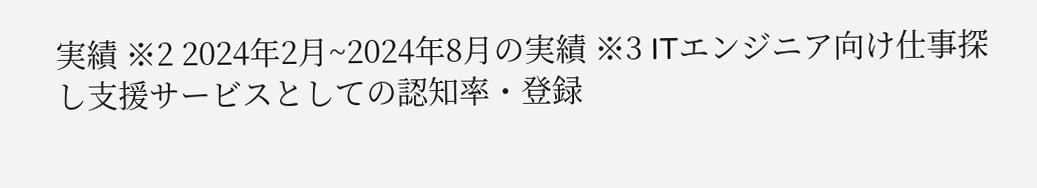実績 ※2 2024年2月~2024年8月の実績 ※3 ITエンジニア向け仕事探し支援サービスとしての認知率・登録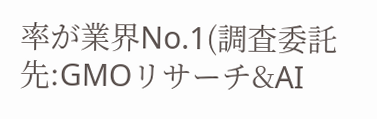率が業界No.1(調査委託先:GMOリサーチ&AI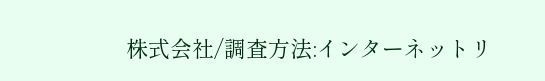株式会社/調査方法:インターネットリ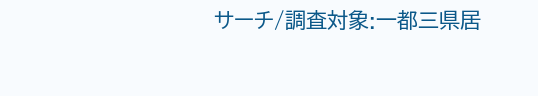サーチ/調査対象:一都三県居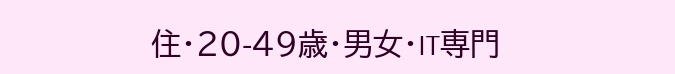住・20-49歳・男女・IT専門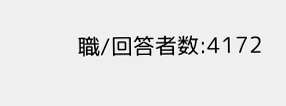職/回答者数:4172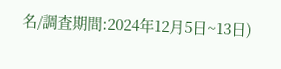名/調査期間:2024年12月5日~13日)